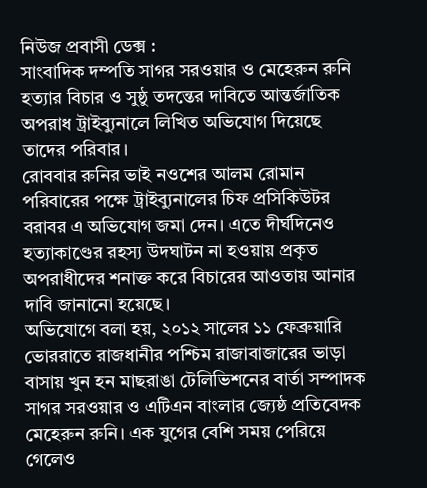নিউজ প্রবাসী ডেক্স :
সাংবাদিক দম্পতি সাগর সরওয়ার ও মেহেরুন রুনি হত্যার বিচার ও সুষ্ঠু তদন্তের দাবিতে আন্তর্জাতিক অপরাধ ট্রাইব্যুনালে লিখিত অভিযোগ দিয়েছে তাদের পরিবার।
রোববার রুনির ভাই নওশের আলম রোমান পরিবারের পক্ষে ট্রাইব্যুনালের চিফ প্রসিকিউটর বরাবর এ অভিযোগ জমা দেন। এতে দীর্ঘদিনেও হত্যাকাণ্ডের রহস্য উদঘাটন না হওয়ায় প্রকৃত অপরাধীদের শনাক্ত করে বিচারের আওতায় আনার দাবি জানানো হয়েছে।
অভিযোগে বলা হয়, ২০১২ সালের ১১ ফেব্রুয়ারি ভোররাতে রাজধানীর পশ্চিম রাজাবাজারের ভাড়া বাসায় খুন হন মাছরাঙা টেলিভিশনের বার্তা সম্পাদক সাগর সরওয়ার ও এটিএন বাংলার জ্যেষ্ঠ প্রতিবেদক মেহেরুন রুনি। এক যুগের বেশি সময় পেরিয়ে গেলেও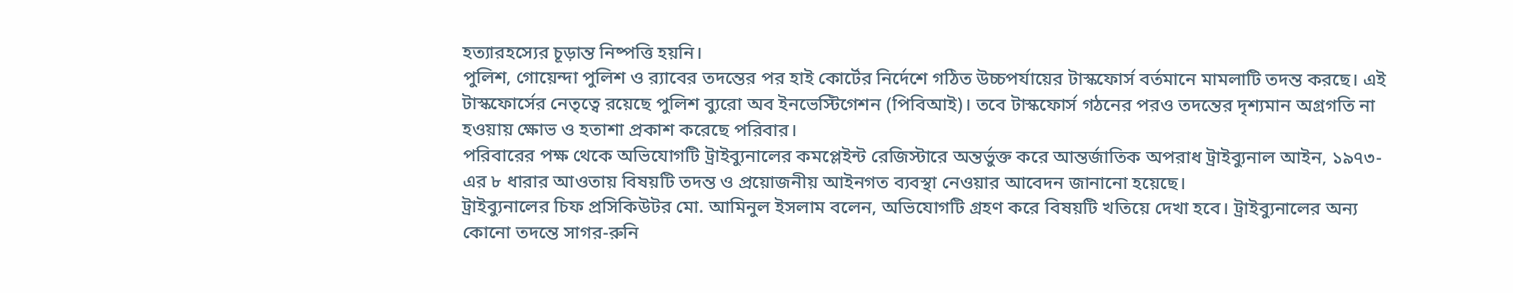হত্যারহস্যের চূড়ান্ত নিষ্পত্তি হয়নি।
পুলিশ, গোয়েন্দা পুলিশ ও র‌্যাবের তদন্তের পর হাই কোর্টের নির্দেশে গঠিত উচ্চপর্যায়ের টাস্কফোর্স বর্তমানে মামলাটি তদন্ত করছে। এই টাস্কফোর্সের নেতৃত্বে রয়েছে পুলিশ ব্যুরো অব ইনভেস্টিগেশন (পিবিআই)। তবে টাস্কফোর্স গঠনের পরও তদন্তের দৃশ্যমান অগ্রগতি না হওয়ায় ক্ষোভ ও হতাশা প্রকাশ করেছে পরিবার।
পরিবারের পক্ষ থেকে অভিযোগটি ট্রাইব্যুনালের কমপ্লেইন্ট রেজিস্টারে অন্তর্ভুক্ত করে আন্তর্জাতিক অপরাধ ট্রাইব্যুনাল আইন, ১৯৭৩-এর ৮ ধারার আওতায় বিষয়টি তদন্ত ও প্রয়োজনীয় আইনগত ব্যবস্থা নেওয়ার আবেদন জানানো হয়েছে।
ট্রাইব্যুনালের চিফ প্রসিকিউটর মো. আমিনুল ইসলাম বলেন, অভিযোগটি গ্রহণ করে বিষয়টি খতিয়ে দেখা হবে। ট্রাইব্যুনালের অন্য কোনো তদন্তে সাগর-রুনি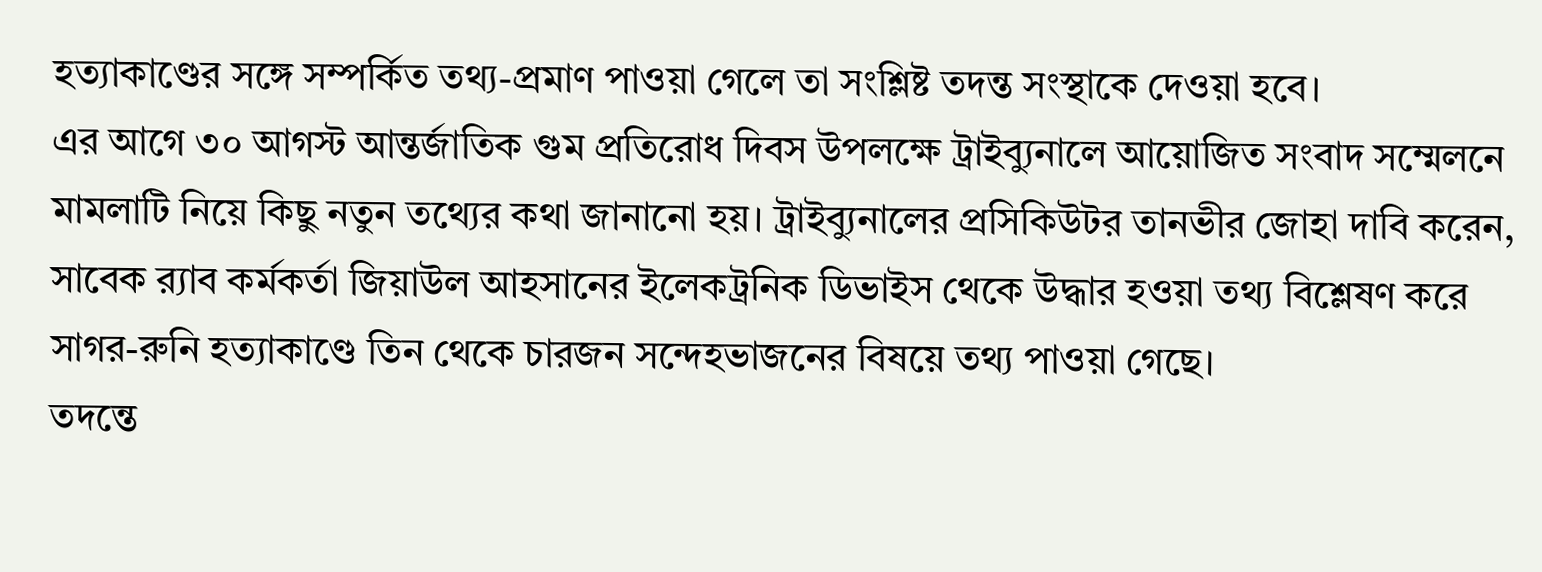হত্যাকাণ্ডের সঙ্গে সম্পর্কিত তথ্য-প্রমাণ পাওয়া গেলে তা সংশ্লিষ্ট তদন্ত সংস্থাকে দেওয়া হবে।
এর আগে ৩০ আগস্ট আন্তর্জাতিক গুম প্রতিরোধ দিবস উপলক্ষে ট্রাইব্যুনালে আয়োজিত সংবাদ সম্মেলনে মামলাটি নিয়ে কিছু নতুন তথ্যের কথা জানানো হয়। ট্রাইব্যুনালের প্রসিকিউটর তানভীর জোহা দাবি করেন, সাবেক র‌্যাব কর্মকর্তা জিয়াউল আহসানের ইলেকট্রনিক ডিভাইস থেকে উদ্ধার হওয়া তথ্য বিশ্লেষণ করে সাগর-রুনি হত্যাকাণ্ডে তিন থেকে চারজন সন্দেহভাজনের বিষয়ে তথ্য পাওয়া গেছে।
তদন্তে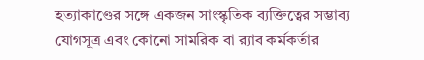হত্যাকাণ্ডের সঙ্গে একজন সাংস্কৃতিক ব্যক্তিত্বের সম্ভাব্য যোগসূত্র এবং কোনো সামরিক বা র‌্যাব কর্মকর্তার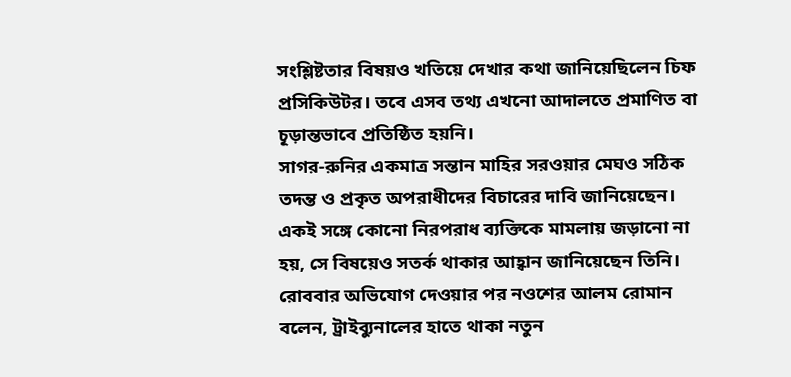সংশ্লিষ্টতার বিষয়ও খতিয়ে দেখার কথা জানিয়েছিলেন চিফ প্রসিকিউটর। তবে এসব তথ্য এখনো আদালতে প্রমাণিত বা চূড়ান্তভাবে প্রতিষ্ঠিত হয়নি।
সাগর-রুনির একমাত্র সন্তান মাহির সরওয়ার মেঘও সঠিক তদন্ত ও প্রকৃত অপরাধীদের বিচারের দাবি জানিয়েছেন। একই সঙ্গে কোনো নিরপরাধ ব্যক্তিকে মামলায় জড়ানো না হয়, সে বিষয়েও সতর্ক থাকার আহ্বান জানিয়েছেন তিনি।
রোববার অভিযোগ দেওয়ার পর নওশের আলম রোমান বলেন, ট্রাইব্যুনালের হাতে থাকা নতুন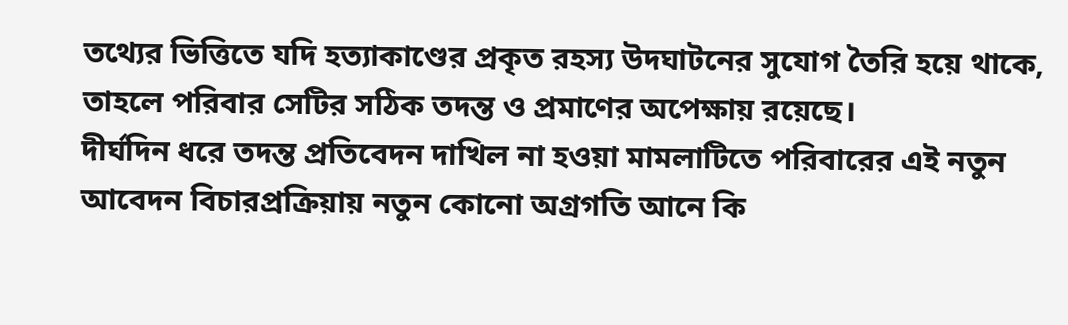তথ্যের ভিত্তিতে যদি হত্যাকাণ্ডের প্রকৃত রহস্য উদঘাটনের সুযোগ তৈরি হয়ে থাকে, তাহলে পরিবার সেটির সঠিক তদন্ত ও প্রমাণের অপেক্ষায় রয়েছে।
দীর্ঘদিন ধরে তদন্ত প্রতিবেদন দাখিল না হওয়া মামলাটিতে পরিবারের এই নতুন আবেদন বিচারপ্রক্রিয়ায় নতুন কোনো অগ্রগতি আনে কি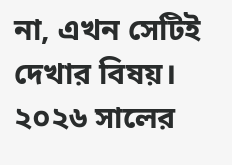না, এখন সেটিই দেখার বিষয়। ২০২৬ সালের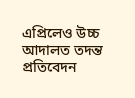এপ্রিলেও উচ্চ আদালত তদন্ত প্রতিবেদন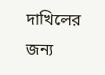দাখিলের জন্য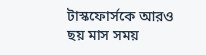টাস্কফোর্সকে আরও ছয় মাস সময়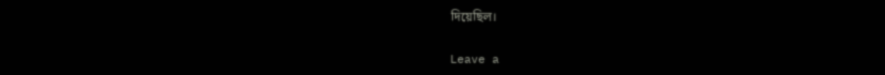দিয়েছিল।

Leave a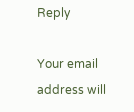Reply

Your email address will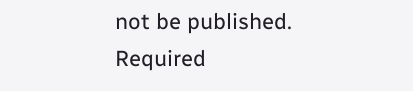not be published. Required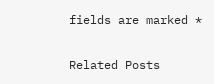fields are marked *

Related Posts